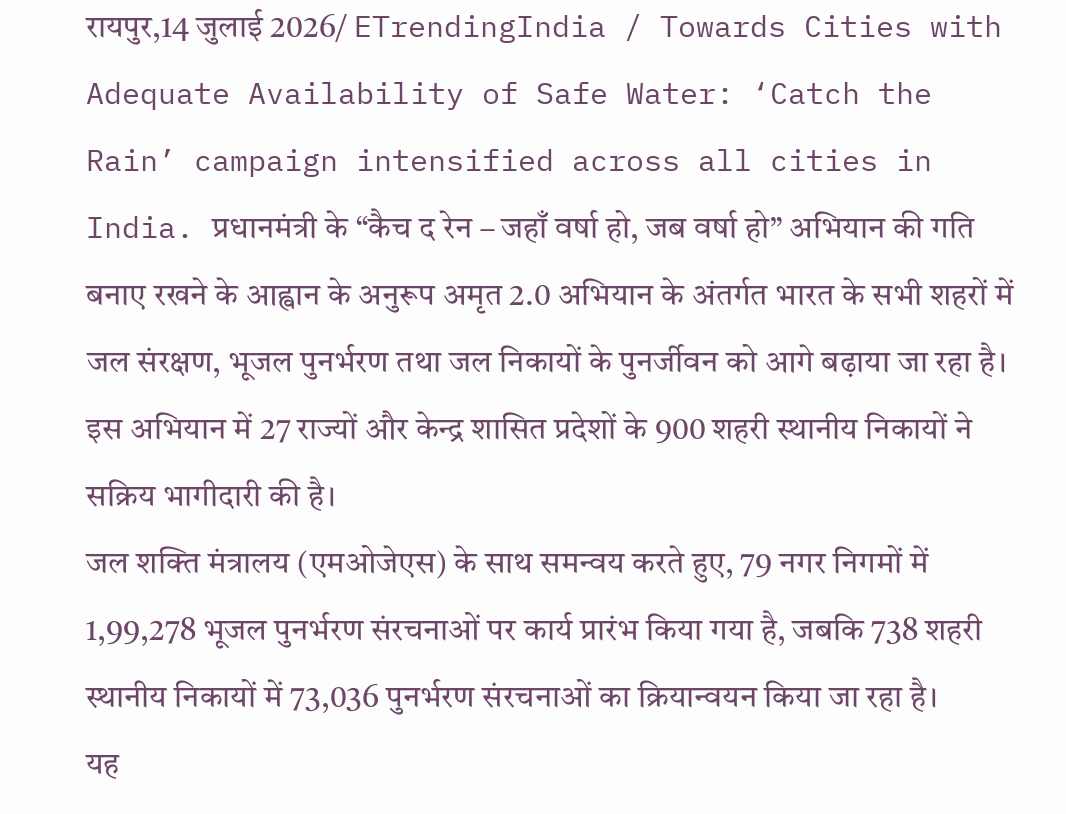रायपुर,14 जुलाई 2026/ ETrendingIndia / Towards Cities with Adequate Availability of Safe Water: ‘Catch the Rain’ campaign intensified across all cities in India. प्रधानमंत्री के “कैच द रेन – जहाँ वर्षा हो, जब वर्षा हो” अभियान की गति बनाए रखने के आह्वान के अनुरूप अमृत 2.0 अभियान के अंतर्गत भारत के सभी शहरों में जल संरक्षण, भूजल पुनर्भरण तथा जल निकायों के पुनर्जीवन को आगे बढ़ाया जा रहा है।
इस अभियान में 27 राज्यों और केन्द्र शासित प्रदेशों के 900 शहरी स्थानीय निकायों ने सक्रिय भागीदारी की है।
जल शक्ति मंत्रालय (एमओजेएस) के साथ समन्वय करते हुए, 79 नगर निगमों में 1,99,278 भूजल पुनर्भरण संरचनाओं पर कार्य प्रारंभ किया गया है, जबकि 738 शहरी स्थानीय निकायों में 73,036 पुनर्भरण संरचनाओं का क्रियान्वयन किया जा रहा है।
यह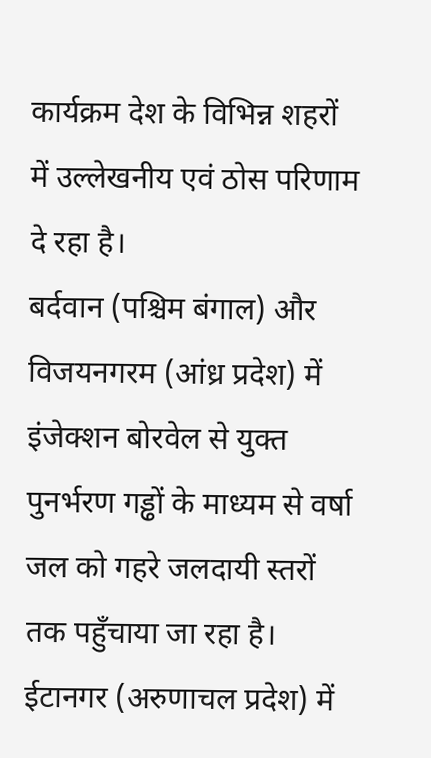कार्यक्रम देश के विभिन्न शहरों में उल्लेखनीय एवं ठोस परिणाम दे रहा है।
बर्दवान (पश्चिम बंगाल) और विजयनगरम (आंध्र प्रदेश) में इंजेक्शन बोरवेल से युक्त पुनर्भरण गड्ढों के माध्यम से वर्षा जल को गहरे जलदायी स्तरों तक पहुँचाया जा रहा है।
ईटानगर (अरुणाचल प्रदेश) में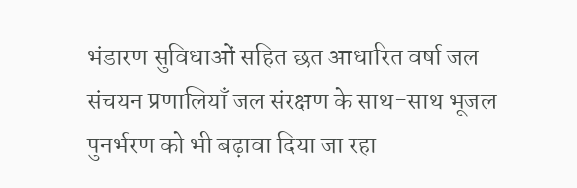भंडारण सुविधाओं सहित छत आधारित वर्षा जल संचयन प्रणालियाँ जल संरक्षण के साथ-साथ भूजल पुनर्भरण को भी बढ़ावा दिया जा रहा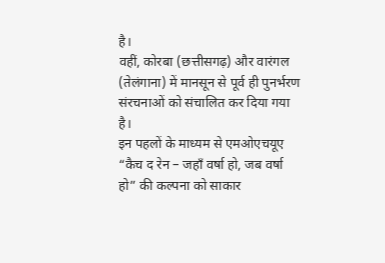है।
वहीं, कोरबा (छत्तीसगढ़) और वारंगल (तेलंगाना) में मानसून से पूर्व ही पुनर्भरण संरचनाओं को संचालित कर दिया गया है।
इन पहलों के माध्यम से एमओएचयूए “कैच द रेन – जहाँ वर्षा हो, जब वर्षा हो” की कल्पना को साकार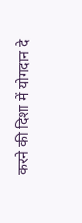करने की दिशा में योगदान दे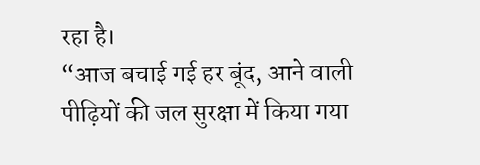रहा है।
“आज बचाई गई हर बूंद, आने वाली पीढ़ियों की जल सुरक्षा में किया गया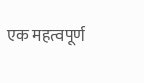एक महत्वपूर्ण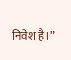निवेश है।”